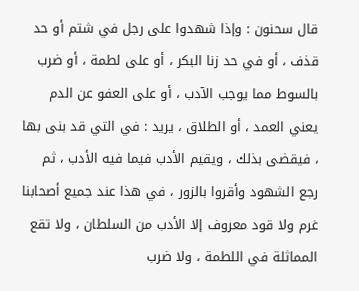قال سحنون : وإذا شهدوا على رجل في شتم أو حد قذف ، أو في حد زنا البكر ، أو على لطمة ، أو ضرب بالسوط مما يوجب الآدب ، أو على العفو عن الدم يعني العمد ، أو الطلاق ، يريد : في التي قد بنى بها ، فيقضى بذلك ، ويقيم الأدب فيما فيه الأدب ، ثم رجع الشهود وأقروا بالزور ، في هذا عند جميع أصحابنا غرم ولا قود معروف إلا الأدب من السلطان ، ولا تقع المماثلة في اللطمة ، ولا ضرب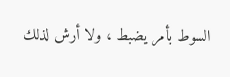السوط بأمر يضبط ، ولا أرش لذلك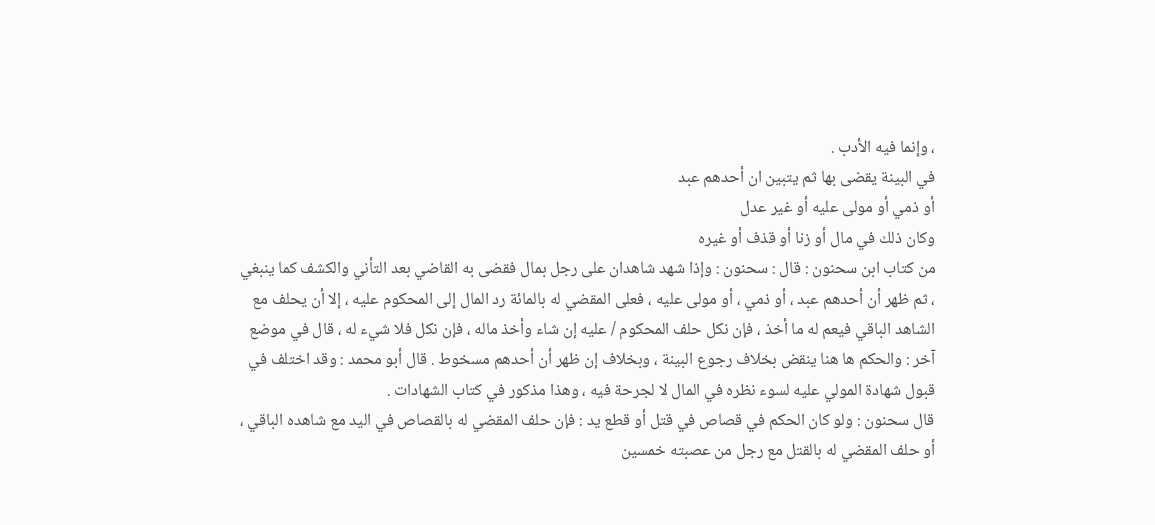، وإنما فيه الأدب .
في البينة يقضى بها ثم يتبين ان أحدهم عبد
أو ذمي أو مولى عليه أو غير عدل
وكان ذلك في مال أو زنا أو قذف أو غيره
من كتاب ابن سحنون : قال : سحنون : وإذا شهد شاهدان على رجل بمال فقضى به القاضي بعد التأني والكشف كما ينبغي ، ثم ظهر أن أحدهم عبد ، أو ذمي ، أو مولى عليه ، فعلى المقضي له بالمائة رد المال إلى المحكوم عليه ، إلا أن يحلف مع الشاهد الباقي فيعم له ما أخذ ، فإن نكل حلف المحكوم / عليه إن شاء وأخذ ماله ، فإن نكل فلا شيء له ، قال في موضع آخر : والحكم ها هنا ينقض بخلاف رجوع البينة ، وبخلاف إن ظهر أن أحدهم مسخوط . قال أبو محمد : وقد اختلف في قبول شهادة المولي عليه لسوء نظره في المال لا لجرحة فيه ، وهذا مذكور في كتاب الشهادات .
قال سحنون : ولو كان الحكم في قصاص في قتل أو قطع يد : فإن حلف المقضي له بالقصاص في اليد مع شاهده الباقي ، أو حلف المقضي له بالقتل مع رجل من عصبته خمسين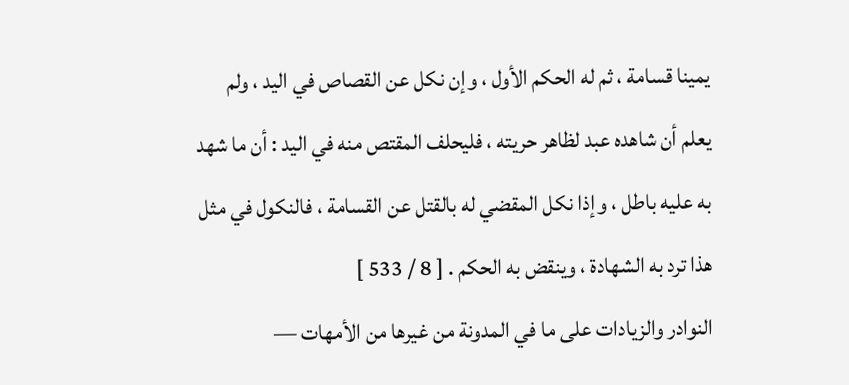يمينا قسامة ، ثم له الحكم الأول ، وإن نكل عن القصاص في اليد ، ولم يعلم أن شاهده عبد لظاهر حريته ، فليحلف المقتص منه في اليد : أن ما شهد به عليه باطل ، وإذا نكل المقضي له بالقتل عن القسامة ، فالنكول في مثل هذا ترد به الشهادة ، وينقض به الحكم . [ 8 / 533 ]
النوادر والزيادات على ما في المدونة من غيرها من الأمهات —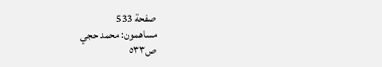صفحة 533
مساهمون: محمد حجي
ص٥٣٣